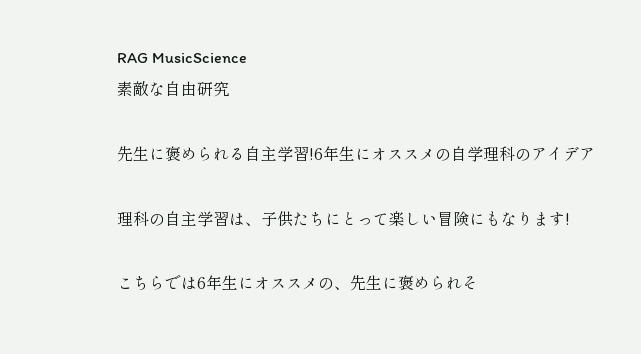RAG MusicScience
素敵な自由研究

先生に褒められる自主学習!6年生にオススメの自学理科のアイデア

理科の自主学習は、子供たちにとって楽しい冒険にもなります!

こちらでは6年生にオススメの、先生に褒められそ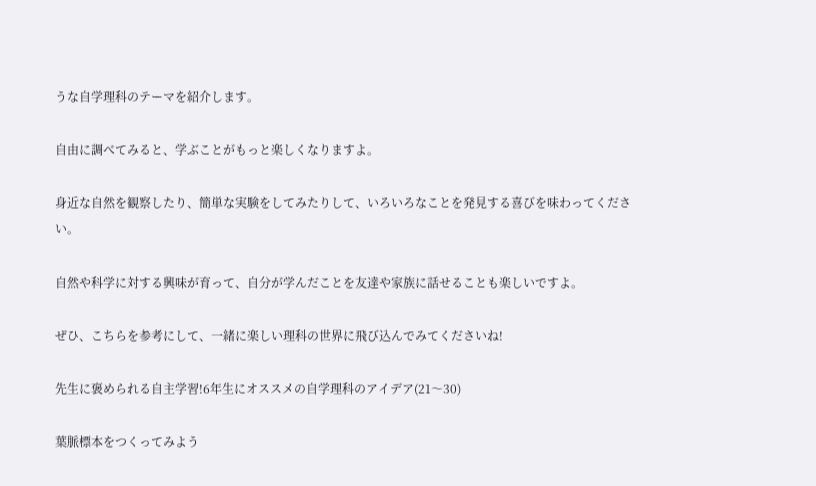うな自学理科のテーマを紹介します。

自由に調べてみると、学ぶことがもっと楽しくなりますよ。

身近な自然を観察したり、簡単な実験をしてみたりして、いろいろなことを発見する喜びを味わってください。

自然や科学に対する興味が育って、自分が学んだことを友達や家族に話せることも楽しいですよ。

ぜひ、こちらを参考にして、一緒に楽しい理科の世界に飛び込んでみてくださいね!

先生に褒められる自主学習!6年生にオススメの自学理科のアイデア(21〜30)

葉脈標本をつくってみよう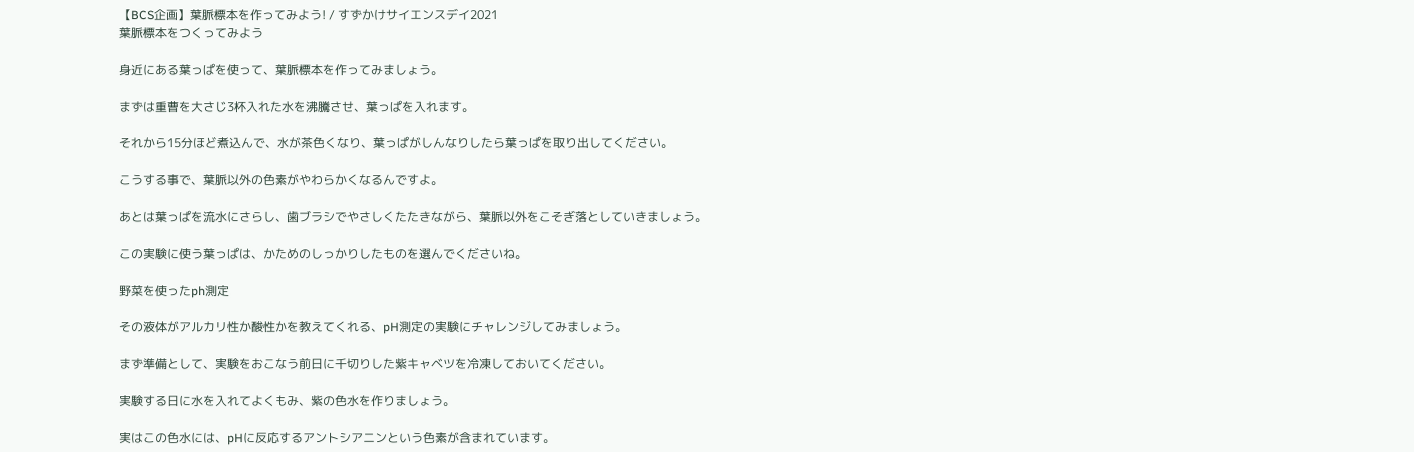【BCS企画】葉脈標本を作ってみよう! / すずかけサイエンスデイ2021
葉脈標本をつくってみよう

身近にある葉っぱを使って、葉脈標本を作ってみましょう。

まずは重曹を大さじ3杯入れた水を沸騰させ、葉っぱを入れます。

それから15分ほど煮込んで、水が茶色くなり、葉っぱがしんなりしたら葉っぱを取り出してください。

こうする事で、葉脈以外の色素がやわらかくなるんですよ。

あとは葉っぱを流水にさらし、歯ブラシでやさしくたたきながら、葉脈以外をこそぎ落としていきましょう。

この実験に使う葉っぱは、かためのしっかりしたものを選んでくださいね。

野菜を使ったph測定

その液体がアルカリ性か酸性かを教えてくれる、pH測定の実験にチャレンジしてみましょう。

まず準備として、実験をおこなう前日に千切りした紫キャベツを冷凍しておいてください。

実験する日に水を入れてよくもみ、紫の色水を作りましょう。

実はこの色水には、pHに反応するアントシアニンという色素が含まれています。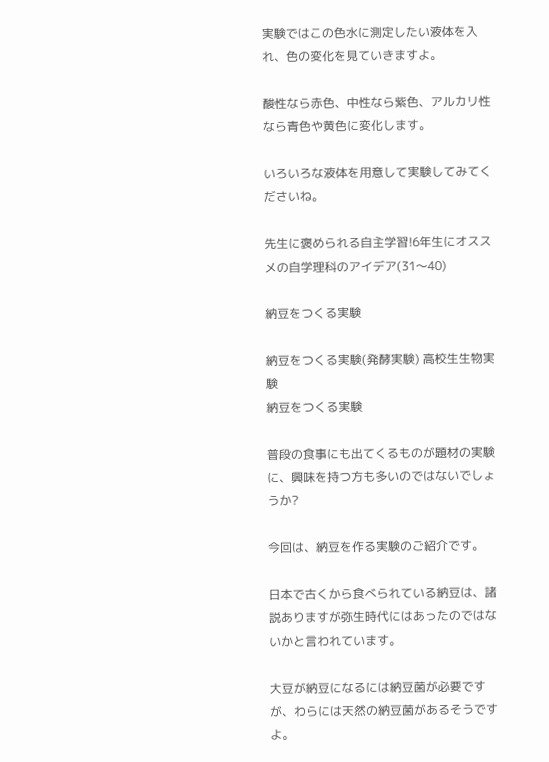実験ではこの色水に測定したい液体を入れ、色の変化を見ていきますよ。

酸性なら赤色、中性なら紫色、アルカリ性なら青色や黄色に変化します。

いろいろな液体を用意して実験してみてくださいね。

先生に褒められる自主学習!6年生にオススメの自学理科のアイデア(31〜40)

納豆をつくる実験

納豆をつくる実験(発酵実験) 高校生生物実験
納豆をつくる実験

普段の食事にも出てくるものが題材の実験に、興味を持つ方も多いのではないでしょうか?

今回は、納豆を作る実験のご紹介です。

日本で古くから食べられている納豆は、諸説ありますが弥生時代にはあったのではないかと言われています。

大豆が納豆になるには納豆菌が必要ですが、わらには天然の納豆菌があるそうですよ。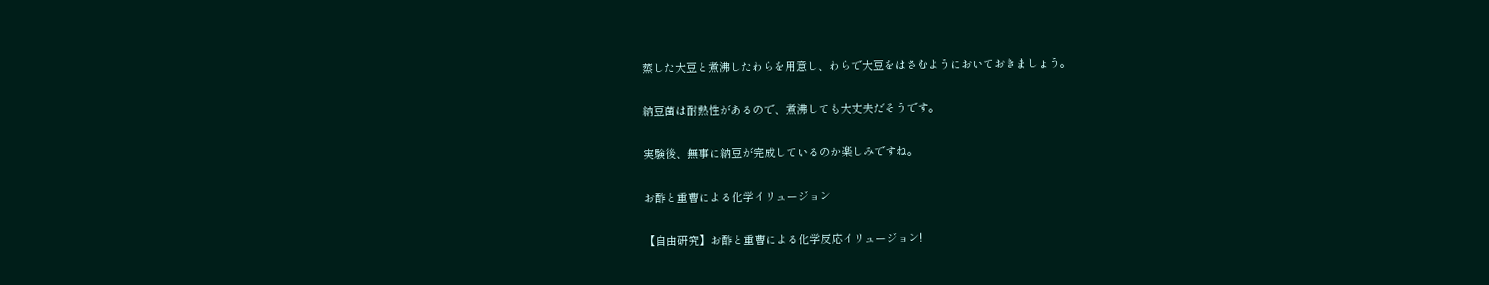蒸した大豆と煮沸したわらを用意し、わらで大豆をはさむようにおいておきましょう。

納豆菌は耐熱性があるので、煮沸しても大丈夫だそうです。

実験後、無事に納豆が完成しているのか楽しみですね。

お酢と重曹による化学イリュージョン

【自由研究】お酢と重曹による化学反応イリュージョン!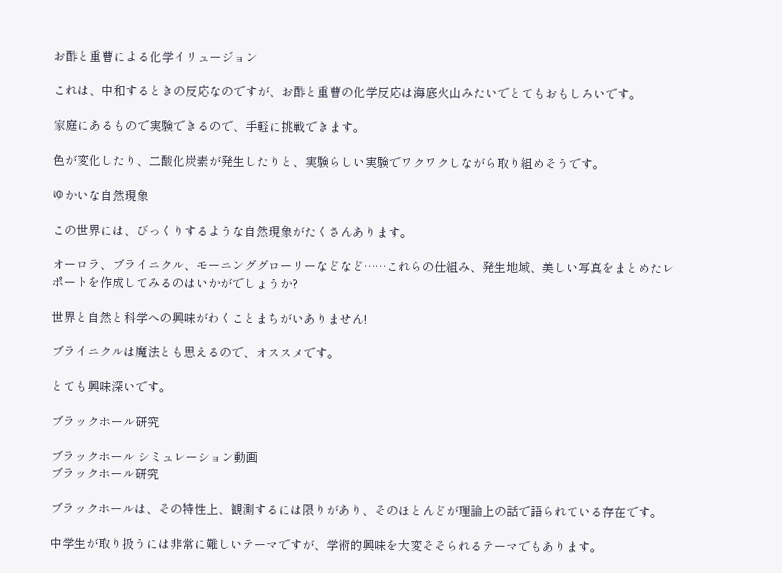お酢と重曹による化学イリュージョン

これは、中和するときの反応なのですが、お酢と重曹の化学反応は海底火山みたいでとてもおもしろいです。

家庭にあるもので実験できるので、手軽に挑戦できます。

色が変化したり、二酸化炭素が発生したりと、実験らしい実験でワクワクしながら取り組めそうです。

ゆかいな自然現象

この世界には、びっくりするような自然現象がたくさんあります。

オーロラ、ブライニクル、モーニンググローリーなどなど……これらの仕組み、発生地域、美しい写真をまとめたレポートを作成してみるのはいかがでしょうか?

世界と自然と科学への興味がわくことまちがいありません!

ブライニクルは魔法とも思えるので、オススメです。

とても興味深いです。

ブラックホール研究

ブラックホール シミュレーション動画
ブラックホール研究

ブラックホールは、その特性上、観測するには限りがあり、そのほとんどが理論上の話で語られている存在です。

中学生が取り扱うには非常に難しいテーマですが、学術的興味を大変そそられるテーマでもあります。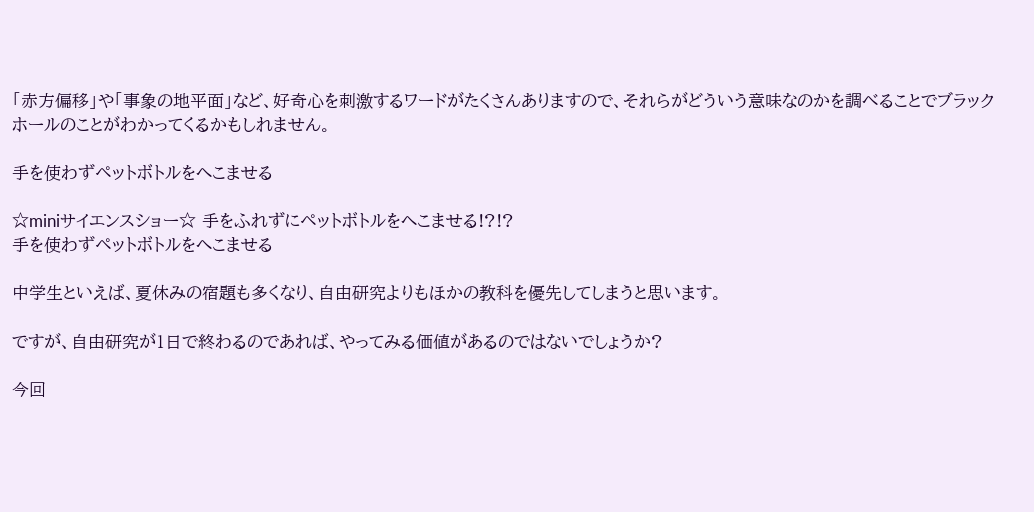「赤方偏移」や「事象の地平面」など、好奇心を刺激するワードがたくさんありますので、それらがどういう意味なのかを調べることでブラックホールのことがわかってくるかもしれません。

手を使わずペットボトルをへこませる

☆miniサイエンスショー☆ 手をふれずにペットボトルをへこませる!?!?
手を使わずペットボトルをへこませる

中学生といえば、夏休みの宿題も多くなり、自由研究よりもほかの教科を優先してしまうと思います。

ですが、自由研究が1日で終わるのであれば、やってみる価値があるのではないでしょうか?

今回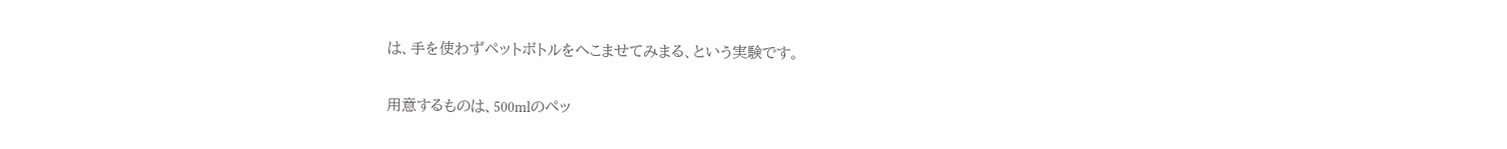は、手を使わずペットボトルをへこませてみまる、という実験です。

用意するものは、500mlのペッ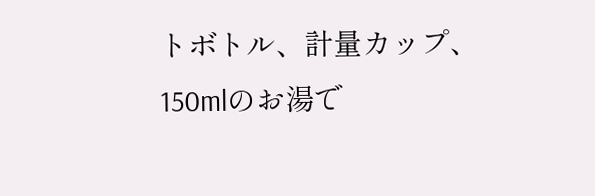トボトル、計量カップ、150mlのお湯で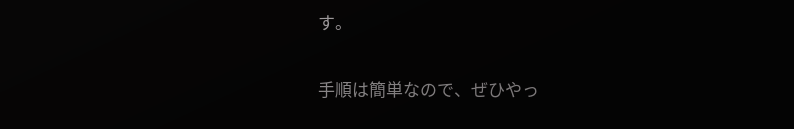す。

手順は簡単なので、ぜひやっ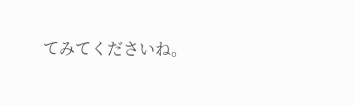てみてくださいね。